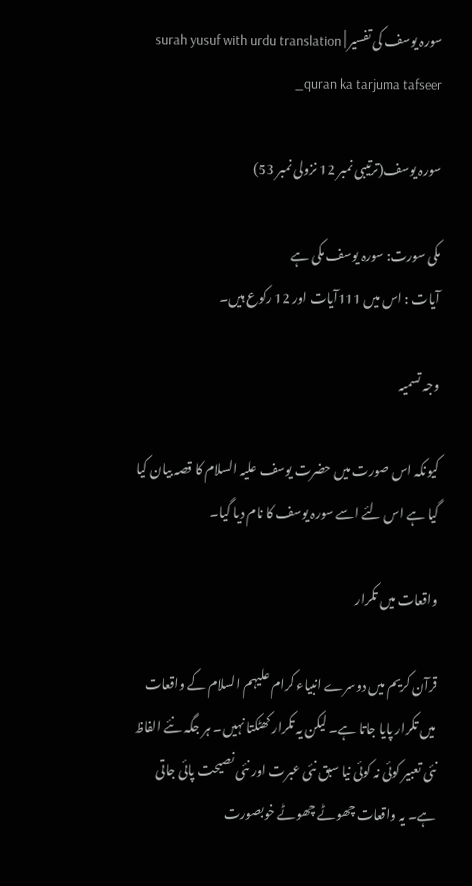سورہ یوسف کی تفسیر | surah yusuf with urdu translation _quran ka tarjuma tafseer

سورہ یوسف(ترتیبی نمبر 12 نزولی نمبر 53)

مکی سورت: سورہ یوسف مکی ہے
آیات : اس میں 111آیات اور 12 رکوع ہیں۔

وجہ تسمیہ

کیونکہ اس صورت میں حضرت یوسف علیہ السلام کا قصہ بیان کیا گیا ہے اس لئے اسے سورہ یوسف کا نام دیا گیا۔

واقعات میں تکرار

قرآن کریم میں دوسرے انبیاء کرام علیہم السلام کے واقعات میں تکرار پایا جاتا ہے۔ لیکن یہ تکرار کھٹکتا نہیں۔ ہر جگہ نئے الفاظ نئی تعبیر کوئی نہ کوئی نیا سبق نئی عبرت اور نئی نصیحت پائی جاتی ہے۔ یہ واقعات چھوٹے چھوٹے خوبصورت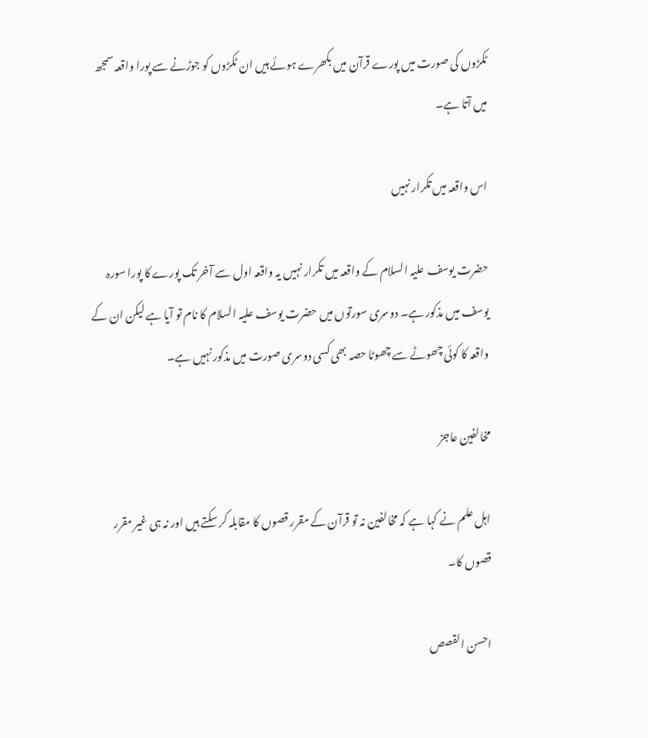ٹکڑوں کی صورت میں پورے قرآن میں بکھرے ہوئے ہیں ان ٹکڑوں کو جوڑنے سے پورا واقعہ سمجھ میں آتا ہے۔

اس واقعہ میں تکرار نہیں

حضرت یوسف علیہ السلام کے واقعہ میں تکرار نہیں یہ واقعہ اول سے آخر تک پورے کا پورا سورہ یوسف میں مذکور ہے۔ دوسری سورتوں میں حضرت یوسف علیہ السلام کا نام تو آیا ہے لیکن ان کے واقعہ کا کوئی چھوٹے سے چھوٹا حصہ بھی کسی دوسری صورت میں مذکور نہیں ہے۔

مخالفین عاجز

اہل علم نے کہا ہے کہ مخالفین نہ تو قرآن کے مقرر قصوں کا مقابلہ کر سکتے ہیں اور نہ ہی غیر مقرر قصوں کا۔

احسن القصص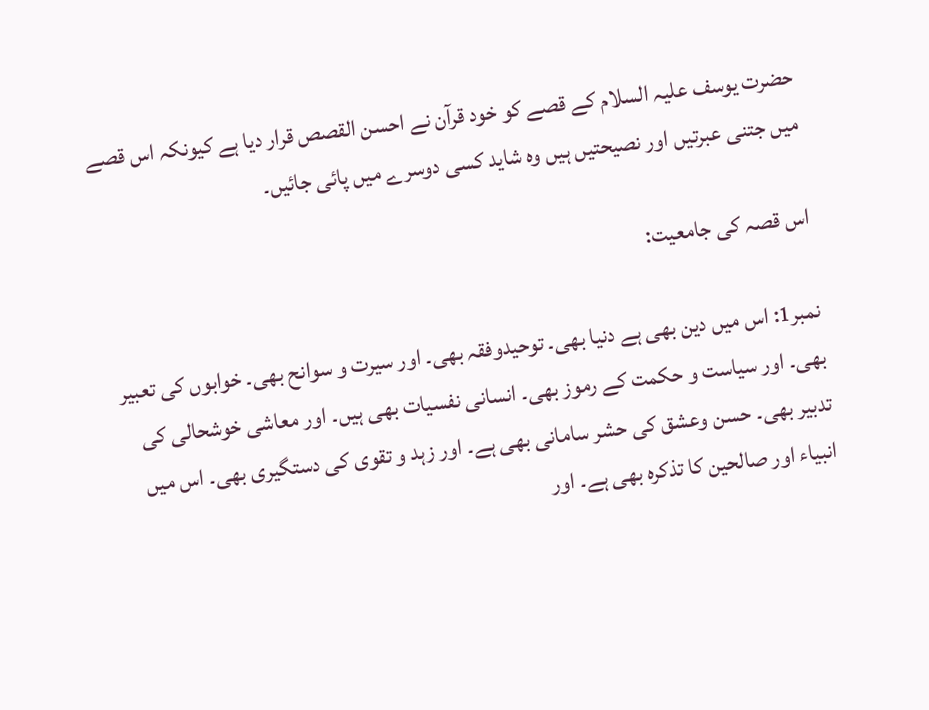حضرت یوسف علیہ السلام کے قصے کو خود قرآن نے احسن القصص قرار دیا ہے کیونکہ اس قصے میں جتنی عبرتیں اور نصیحتیں ہیں وہ شاید کسی دوسرے میں پائی جائیں۔

اس قصہ کی جامعیت:

نمبر1: اس میں دین بھی ہے دنیا بھی۔ توحیدوفقہ بھی۔ اور سیرت و سوانح بھی۔ خوابوں کی تعبیر بھی۔ اور سیاست و حکمت کے رموز بھی۔ انسانی نفسیات بھی ہیں۔ اور معاشی خوشحالی کی تدبیر بھی۔ حسن وعشق کی حشر سامانی بھی ہے۔ اور زہد و تقوی کی دستگیری بھی۔ اس میں انبیاء اور صالحین کا تذکرہ بھی ہے۔ اور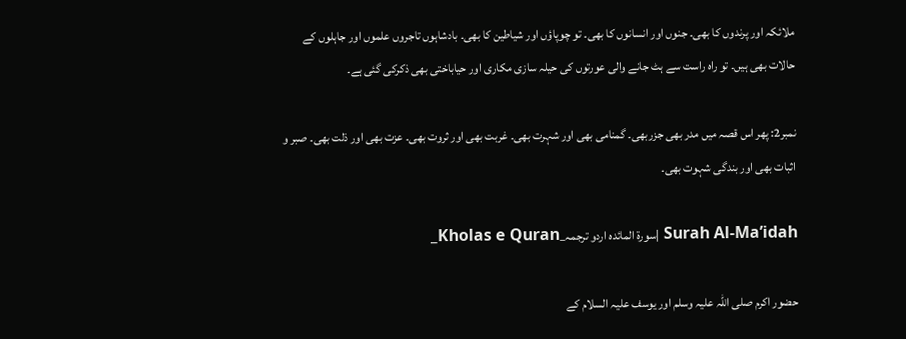ملائکہ اور پرندوں کا بھی۔ جنوں اور انسانوں کا بھی۔ تو چوپاؤں اور شیاطین کا بھی۔ بادشاہوں تاجروں علموں اور جاہلوں کے حالات بھی ہیں۔ تو راہ راست سے ہٹ جانے والی عورتوں کی حیلہ سازی مکاری اور حیاباختی بھی ذکرکی گئی ہے۔

نمبر2: پھر اس قصہ میں مدر بھی جزربھی۔ گمنامی بھی اور شہرت بھی۔ غربت بھی اور ثروت بھی۔ عزت بھی اور ذلت بھی۔ صبر و اثبات بھی اور بندگی شہوت بھی۔

Surah Al-Ma’idah |سورۃ المائدہ اردو ترجمہ_Kholas e Quran_

حضور اکرم صلی اللہ علیہ وسلم اور یوسف علیہ السلام کے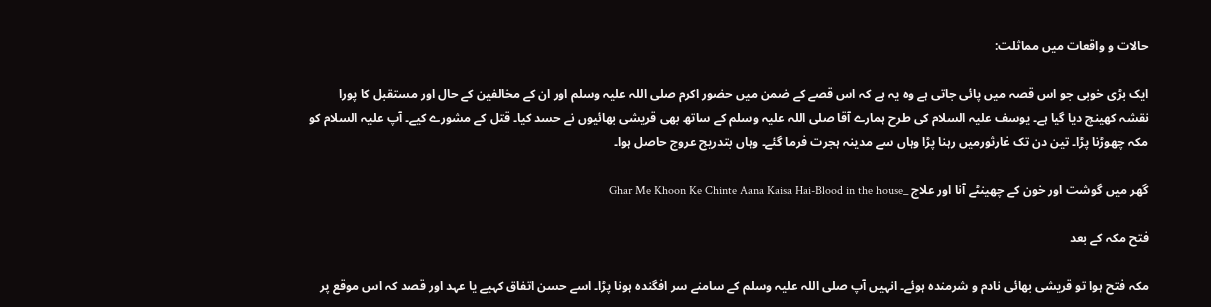حالات و واقعات میں مماثلت:

ایک بڑی خوبی جو اس قصہ میں پائی جاتی ہے وہ یہ ہے کہ اس قصے کے ضمن میں حضور اکرم صلی اللہ علیہ وسلم اور ان کے مخالفین کے حال اور مستقبل کا پورا نقشہ کھینچ دیا گیا ہے۔ یوسف علیہ السلام کی طرح ہمارے آقا صلی اللہ علیہ وسلم کے ساتھ بھی قریشی بھائیوں نے حسد کیا۔ قتل کے مشورے کیے۔ آپ علیہ السلام کو مکہ چھوڑنا پڑا۔ تین دن تک غارثورمیں رہنا پڑا وہاں سے مدینہ ہجرت فرما گئے۔ وہاں بتدریج عروج حاصل ہوا۔

گھر میں گوشت اور خون کے چھینٹے آنا اور علاج _Ghar Me Khoon Ke Chinte Aana Kaisa Hai-Blood in the house

فتح مکہ کے بعد

مکہ فتح ہوا تو قریشی بھائی نادم و شرمندہ ہوئے۔ انہیں آپ صلی اللہ علیہ وسلم کے سامنے سر افگندہ ہونا پڑا۔ اسے حسن اتفاق کہیے یا عہد اور قصد کہ اس موقع پر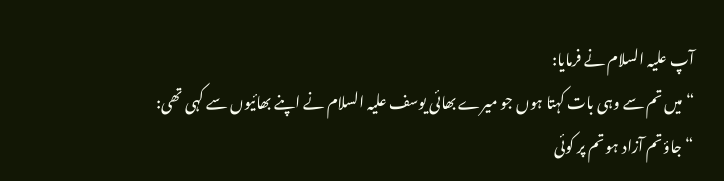آپ علیہ السلام نے فرمایا:
“میں تم سے وہی بات کہتا ہوں جو میرے بھائی یوسف علیہ السلام نے اپنے بھائیوں سے کہی تھی:
“جاؤتم آزاد ہو تم پر کوئی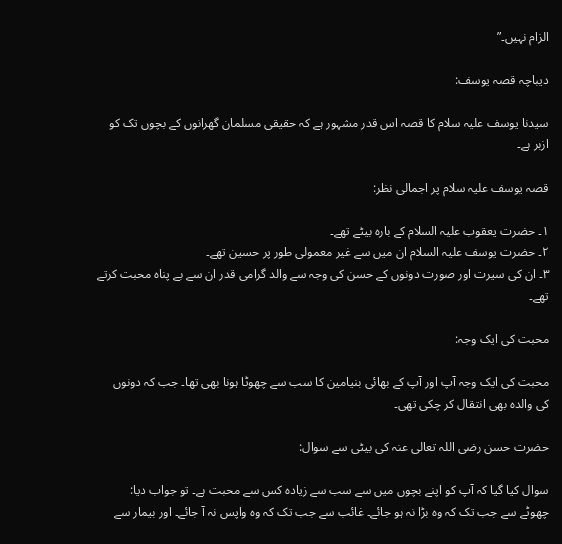الزام نہیں۔”

دیباچہ قصہ یوسف:

سیدنا یوسف علیہ سلام کا قصہ اس قدر مشہور ہے کہ حقیقی مسلمان گھرانوں کے بچوں تک کو ازبر ہے۔

قصہ یوسف علیہ سلام پر اجمالی نظر:

۱۔ حضرت یعقوب علیہ السلام کے بارہ بیٹے تھے۔
۲۔ حضرت یوسف علیہ السلام ان میں سے غیر معمولی طور پر حسین تھے۔
۳۔ ان کی سیرت اور صورت دونوں کے حسن کی وجہ سے والد گرامی قدر ان سے بے پناہ محبت کرتے تھے۔

محبت کی ایک وجہ:

محبت کی ایک وجہ آپ اور آپ کے بھائی بنیامین کا سب سے چھوٹا ہونا بھی تھا۔ جب کہ دونوں کی والدہ بھی انتقال کر چکی تھی۔

حضرت حسن رضی اللہ تعالی عنہ کی بیٹی سے سوال:

سوال کیا گیا کہ آپ کو اپنے بچوں میں سے سب سے زیادہ کس سے محبت ہے۔ تو جواب دیا:
چھوٹے سے جب تک کہ وہ بڑا نہ ہو جائے۔ غائب سے جب تک کہ وہ واپس نہ آ جائے۔ اور بیمار سے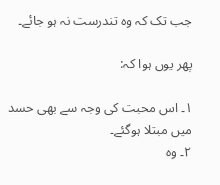جب تک کہ وہ تندرست نہ ہو جائے۔

پھر یوں ہوا کہ:

۱۔ اس محبت کی وجہ سے بھی حسد میں مبتلا ہوگئے۔
۲۔ وہ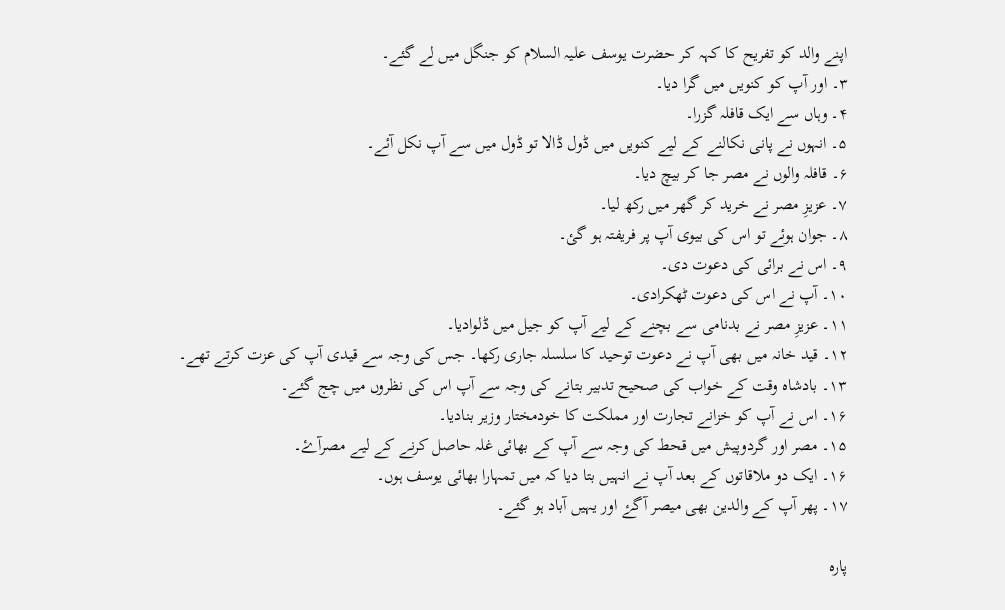اپنے والد کو تفریح کا کہہ کر حضرت یوسف علیہ السلام کو جنگل میں لے گئے۔
۳۔ اور آپ کو کنویں میں گرا دیا۔
۴۔ وہاں سے ایک قافلہ گزرا۔
۵۔ انہوں نے پانی نکالنے کے لیے کنویں میں ڈول ڈالا تو ڈول میں سے آپ نکل آئے۔
۶۔ قافلہ والوں نے مصر جا کر بیچ دیا۔
۷۔ عزیزِ مصر نے خرید کر گھر میں رکھ لیا۔
۸۔ جوان ہوئے تو اس کی بیوی آپ پر فریفتہ ہو گئ۔
۹۔ اس نے برائی کی دعوت دی۔
۱۰۔ آپ نے اس کی دعوت ٹھکرادی۔
۱۱۔ عزیزِ مصر نے بدنامی سے بچنے کے لیے آپ کو جیل میں ڈلوادیا۔
۱۲۔ قید خانہ میں بھی آپ نے دعوت توحید کا سلسلہ جاری رکھا۔ جس کی وجہ سے قیدی آپ کی عزت کرتے تھے۔
۱۳۔ بادشاہ وقت کے خواب کی صحیح تدبیر بتانے کی وجہ سے آپ اس کی نظروں میں چج گئے۔
۱۶۔ اس نے آپ کو خزانے تجارت اور مملکت کا خودمختار وزیر بنادیا۔
۱۵۔ مصر اور گردوپیش میں قحط کی وجہ سے آپ کے بھائی غلہ حاصل کرنے کے لیے مصرآۓ۔
۱۶۔ ایک دو ملاقاتوں کے بعد آپ نے انہیں بتا دیا کہ میں تمہارا بھائی یوسف ہوں۔
۱۷۔ پھر آپ کے والدین بھی میصر آگۓ اور یہیں آباد ہو گئے۔

پارہ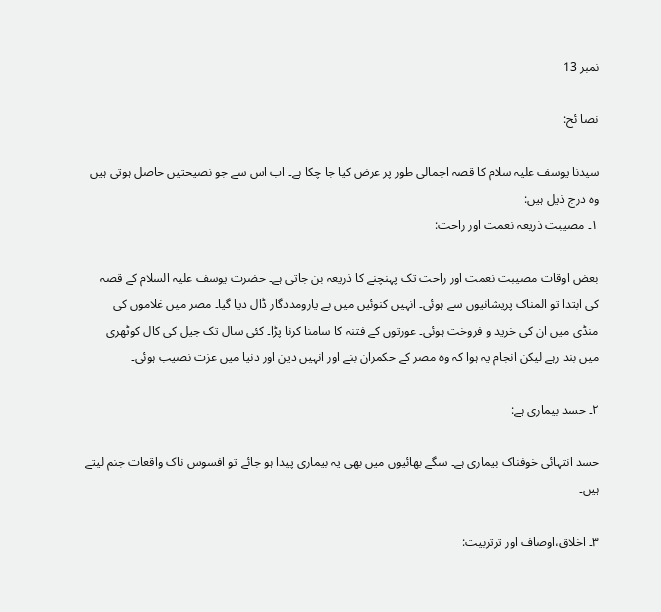نمبر 13

نصا ئح:

سیدنا یوسف علیہ سلام کا قصہ اجمالی طور پر عرض کیا جا چکا ہے۔ اب اس سے جو نصیحتیں حاصل ہوتی ہیں وہ درج ذیل ہیں:
۱۔ مصیبت ذریعہ نعمت اور راحت:

بعض اوقات مصیبت نعمت اور راحت تک پہنچنے کا ذریعہ بن جاتی ہے۔ حضرت یوسف علیہ السلام کے قصہ کی ابتدا تو المناک پریشانیوں سے ہوئی۔ انہیں کنوئیں میں بے یارومددگار ڈال دیا گیا۔ مصر میں غلاموں کی منڈی میں ان کی خرید و فروخت ہوئی۔ عورتوں کے فتنہ کا سامنا کرنا پڑا۔ کئی سال تک جیل کی کال کوٹھری میں بند رہے لیکن انجام یہ ہوا کہ وہ مصر کے حکمران بنے اور انہیں دین اور دنیا میں عزت نصیب ہوئی۔

۲۔ حسد بیماری ہے:

حسد انتہائی خوفناک بیماری ہے۔ سگے بھائیوں میں بھی یہ بیماری پیدا ہو جائے تو افسوس ناک واقعات جنم لیتے ہیں۔

۳۔ اخلاق،اوصاف اور ترتربیت: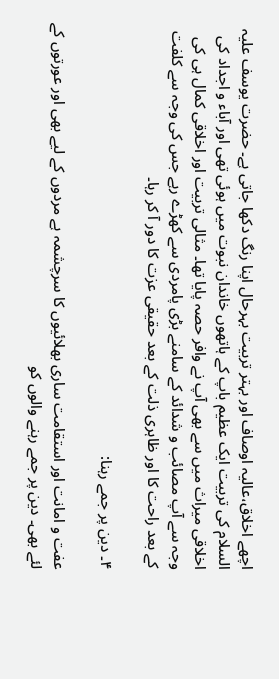اچھے اخلاق،عالیہ اوصاف اور بہتر تربیت بہرحال اپنا رنگ دکھا جاتی ہے۔ حضرت یوسف علیہ السلام کی تربیت ایک عظیم باپ کے ہاتھوں خاندان نبوت میں ہوئی تھی اور آباء و اجداد کی اخلاقی میراث میں سے بھی آپ نے وافر حصہ پایا تھا۔ مثالی تربیت اور اخلاقی کمال ہی کی وجہ سے آپ مصائب و شدائد کے سامنے بڑی پامردی سے کھڑے رہے جس کی وجہ سے کلفت کے بعد راحت کا اور ظاہری ذلت کے بعد حقیقی عزت کا دور آ کر رہا۔

۴۔ دین پر جمے رہنا:

عفت و امانت اور استقامت ساری بھلائیوں کا سرچشمہ ہے مردوں کے لیے بھی اور عورتوں کے لئے بھی۔ دین پر جمے رہنے والوں کو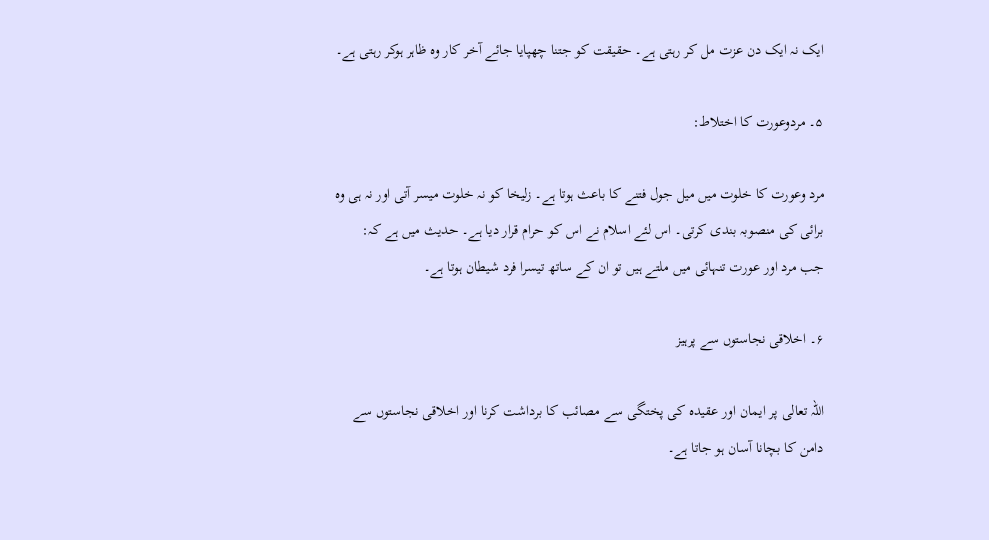ایک نہ ایک دن عزت مل کر رہتی ہے۔ حقیقت کو جتنا چھپایا جائے آخر کار وہ ظاہر ہوکر رہتی ہے۔

۵۔ مردوعورت کا اختلاط:

مرد وعورت کا خلوت میں میل جول فتنے کا باعث ہوتا ہے۔ زلیخا کو نہ خلوت میسر آتی اور نہ ہی وہ برائی کی منصوبہ بندی کرتی۔ اس لئے اسلام نے اس کو حرام قرار دیا ہے۔ حدیث میں ہے کہ:
جب مرد اور عورت تنہائی میں ملتے ہیں تو ان کے ساتھ تیسرا فرد شیطان ہوتا ہے۔

۶۔ اخلاقی نجاستوں سے پرہیز

اللہ تعالی پر ایمان اور عقیدہ کی پختگی سے مصائب کا برداشت کرنا اور اخلاقی نجاستوں سے دامن کا بچانا آسان ہو جاتا ہے۔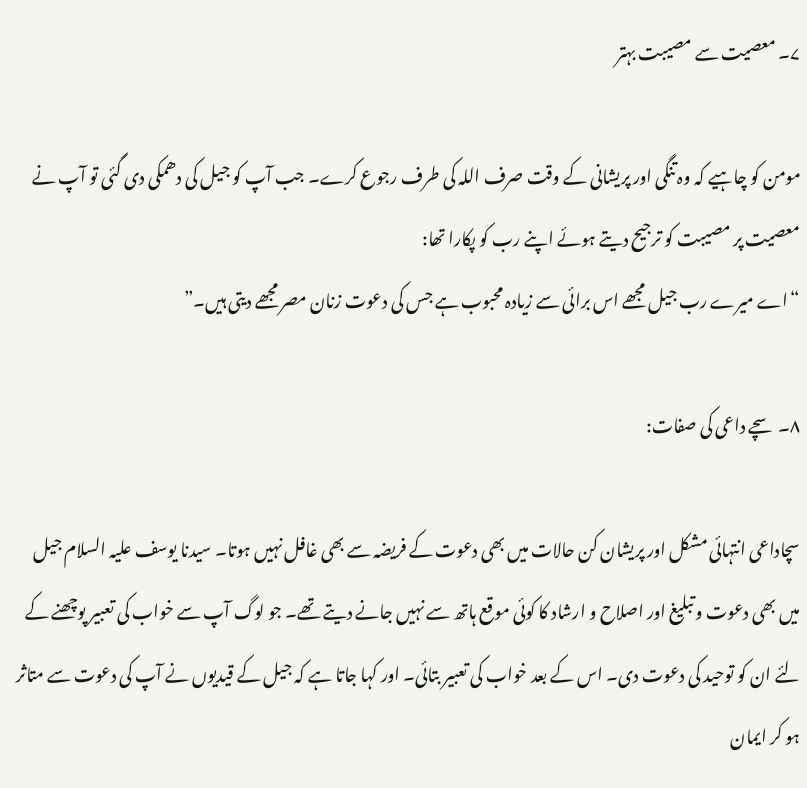۷۔ معصیت سے مصیبت بہتر

مومن کو چاہیے کہ وہ تنگی اور پریشانی کے وقت صرف اللہ کی طرف رجوع کرے۔ جب آپ کو جیل کی دھمکی دی گئی تو آپ نے معصیت پر مصیبت کو ترجیح دیتے ہوئے اپنے رب کو پکارا تھا:
“اے میرے رب جیل مجھے اس برائی سے زیادہ محبوب ہے جس کی دعوت زنان مصر مجھے دیتی ہیں۔”

۸۔ سچے داعی کی صفات:

سچاداعی انتہائی مشکل اور پریشان کن حالات میں بھی دعوت کے فریضہ سے بھی غافل نہیں ہوتا۔ سیدنا یوسف علیہ السلام جیل میں بھی دعوت و تبلیغ اور اصلاح و ارشاد کا کوئی موقع ہاتھ سے نہیں جانے دیتے تھے۔ جو لوگ آپ سے خواب کی تعبیر پوچھنے کے لئے ان کو توحید کی دعوت دی۔ اس کے بعد خواب کی تعبیر بتائی۔ اور کہا جاتا ہے کہ جیل کے قیدیوں نے آپ کی دعوت سے متاثر ہو کر ایمان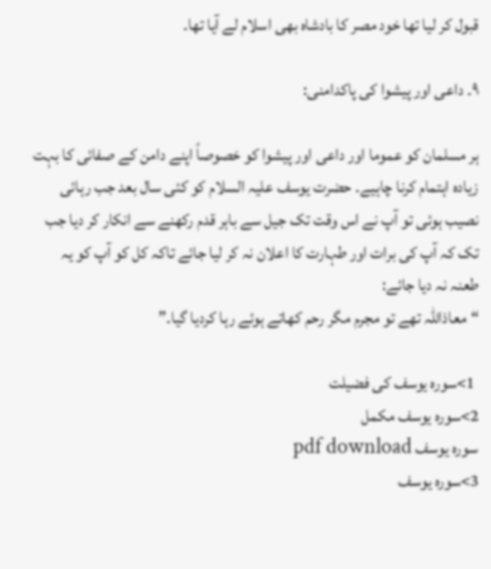قبول کر لیا تھا خود مصر کا بادشاہ بھی اسلام لے آیا تھا۔

۹۔ داعی اور پیشوا کی پاکدامنی:

ہر مسلمان کو عموما اور داعی اور پیشوا کو خصوصاً اپنے دامن کے صفائی کا بہت زیادہ اہتمام کرنا چاہیے۔ حضرت یوسف علیہ السلام کو کئی سال بعد جب رہائی نصیب ہوئی تو آپ نے اس وقت تک جیل سے باہر قدم رکھنے سے انکار کر دیا جب تک کہ آپ کی برات اور طہارت کا اعلان نہ کر لیا جائے تاکہ کل کو آپ کو یہ طعنہ نہ دیا جائے:
“معاذاللہ تھے تو مجرم مگر رحم کھاتے ہوئے رہا کردیا گیا۔”

 1>سورہ یوسف کی فضیلت
2>سورہ یوسف مکمل
سورہ یوسف pdf download
3>سورہ یوسف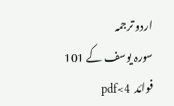اردو ترجمہ
سورہ یوسف کے 101 فوائد  4>pdf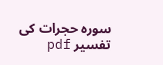سورہ حجرات کی تفسیر pdf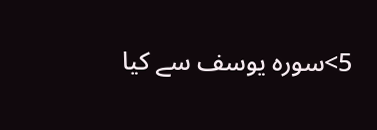5>سورہ یوسف سے کیا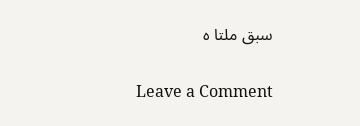سبق ملتا ہ

Leave a Comment